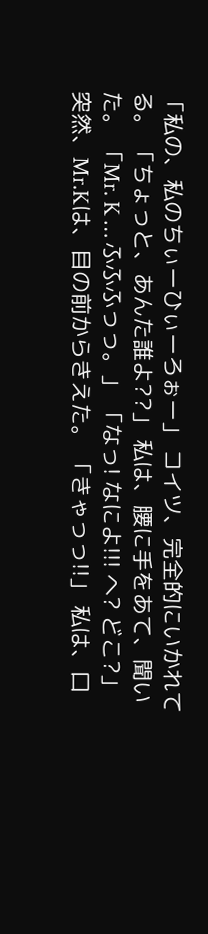「私の、私のちぃーひぃーろぉー」 コイツ、完全的にいかれてる。 「ちょっと、あんた誰よ??」 私は、腰に手をあて、聞いた。 「Mr. K … ふふふっっ。」 「なっ! なによ!!! へ? どこ?」 突然、Mr.Kは、目の前からきえた。 「きゃっっ!!」 私は、口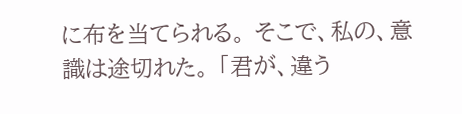に布を当てられる。 そこで、私の、意識は途切れた。 「君が、違う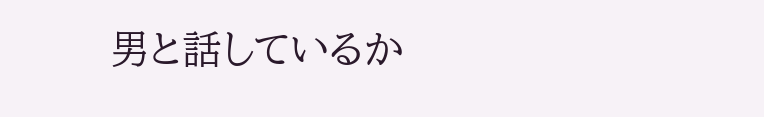男と話しているか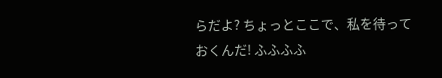らだよ? ちょっとここで、私を待っておくんだ! ふふふふ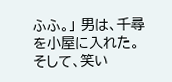ふふ。」 男は、千尋を小屋に入れた。 そして、笑い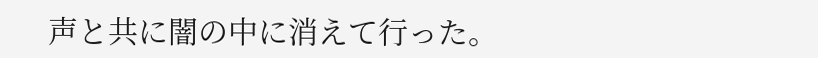声と共に闇の中に消えて行った。